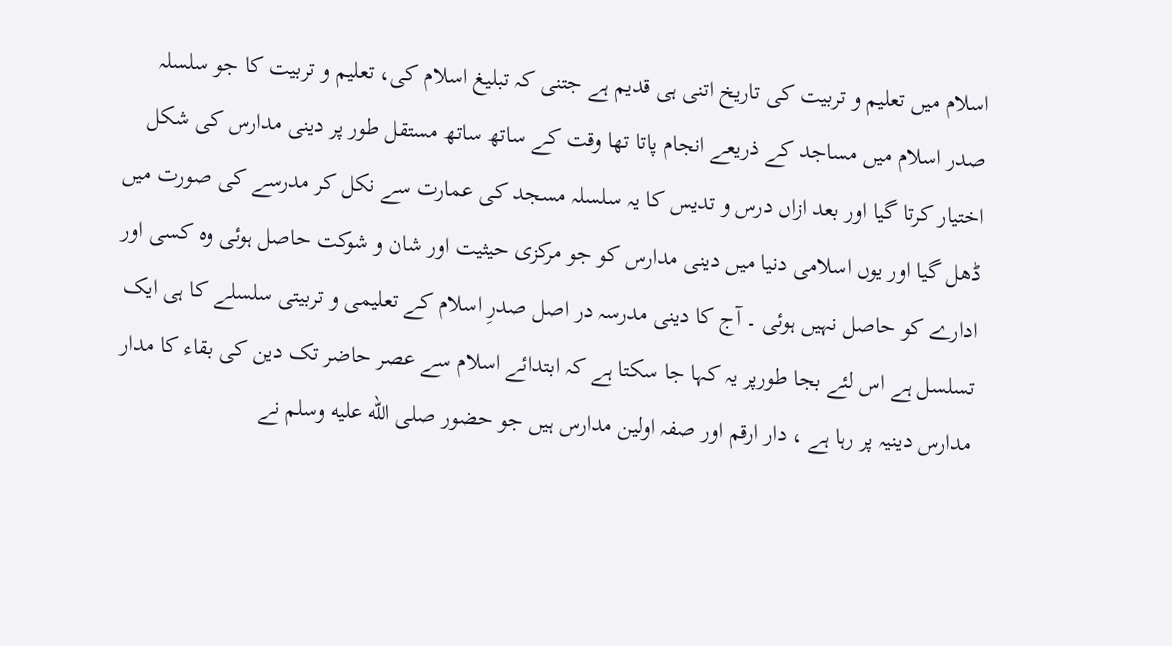اسلام میں تعلیم و تربیت کی تاریخ اتنی ہی قدیم ہے جتنی کہ تبلیغ اسلام کی، تعلیم و تربیت کا جو سلسلہ صدر اسلام میں مساجد کے ذریعے انجام پاتا تھا وقت کے ساتھ ساتھ مستقل طور پر دینی مدارس کی شکل اختیار کرتا گیا اور بعد ازاں درس و تدیس کا یہ سلسلہ مسجد کی عمارت سے نکل کر مدرسے کی صورت میں ڈھل گیا اور یوں اسلامی دنیا میں دینی مدارس کو جو مرکزی حیثیت اور شان و شوکت حاصل ہوئی وہ کسی اور ادارے کو حاصل نہیں ہوئی ۔ آج کا دینی مدرسہ در اصل صدرِ اسلام کے تعلیمی و تربیتی سلسلے کا ہی ایک تسلسل ہے اس لئے بجا طورپر یہ کہا جا سکتا ہے کہ ابتدائے اسلام سے عصر حاضر تک دین کی بقاء کا مدار مدارس دینیہ پر رہا ہے ، دار ارقم اور صفہ اولین مدارس ہیں جو حضور صلى الله عليه وسلم نے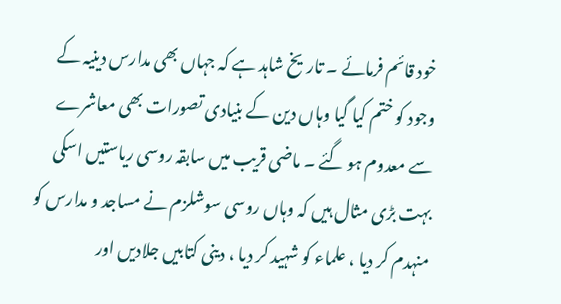خود قائم فرمائے ۔ تاریخ شاہد ہے کہ جہاں بھی مدارس دینیہ کے وجود کو ختم کیا گیا وہاں دین کے بنیادی تصورات بھی معاشرے سے معدوم ہو گئے ۔ ماضی قریب میں سابقہ روسی ریاستیں اسکی بہت بڑی مثال ہیں کہ وہاں روسی سوشلزم نے مساجد و مدارس کو منہدم کر دیا ، علماء کو شہید کر دیا ، دینی کتابیں جلادیں اور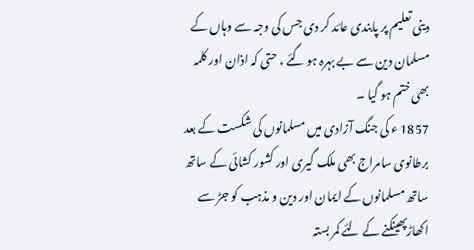دینی تعلیم پر پابندی عائد کر دی جس کی وجہ سے وہاں کے مسلمان دین سے بے بہرہ ہو گئے ، حتی کہ اذان اور کلمہ بھی ختم ہو گیا ۔
1857 ء کی جنگ آزادی میں مسلمانوں کی شکست کے بعد برطانوی سامراج بھی ملک گیری اور کشور کشائی کے ساتھ ساتھ مسلمانوں کے ایمان اور دین و مذہب کو جڑ سے اکھاڑپھینکنے کے لئے کمر بستہ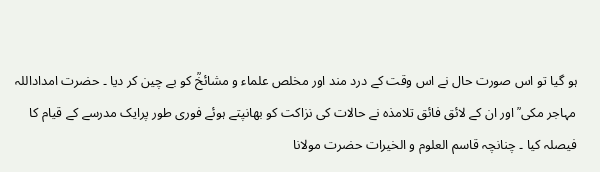ہو گیا تو اس صورت حال نے اس وقت کے درد مند اور مخلص علماء و مشائخؒ کو بے چین کر دیا ۔ حضرت امداداللہ مہاجر مکی ؒ اور ان کے لائق فائق تلامذہ نے حالات کی نزاکت کو بھانپتے ہوئے فوری طور پرایک مدرسے کے قیام کا فیصلہ کیا ۔ چنانچہ قاسم العلوم و الخیرات حضرت مولانا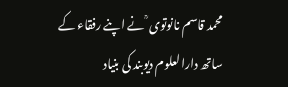محمد قاسم نانوتوی ؒ نے اپنے رفقاء کے ساتھ دارالعلوم دیوبند کی بنیاد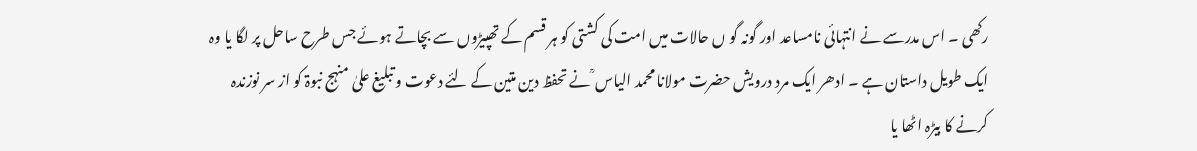رکھی ۔ اس مدرسے نے انتہائی نامساعد اور گونہ گو ں حالات میں امت کی کشتی کو ہر قسم کے تھپیڑوں سے بچاتے ہوئے جس طرح ساحل پر لگا یا وہ ایک طویل داستان ہے ۔ ادھر ایک مرد درویش حضرت مولانا محمد الیاس ؒ نے تحفظ دین متین کے لئے دعوت و تبلیغ علیٰ منہج نبوۃ کو از سر نوزندہ کرنے کا بیڑہ اٹھا یا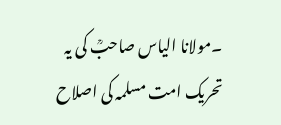۔مولانا الیاس صاحبؒ کی یہ تحریک امت مسلمہ کی اصلاح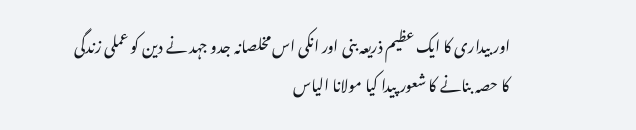اور بیداری کا ایک عظیم ذریعہ بنی اور انکی اس مخلصانہ جدو جہد نے دین کو عملی زندگی کا حصہ بنانے کا شعور پیدا کیا مولانا الیاس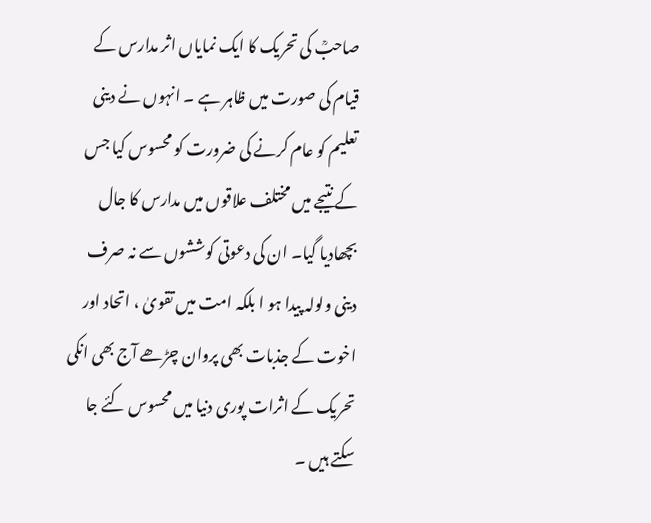صاحبؒ کی تحریک کا ایک نمایاں اثر مدارس کے قیام کی صورت میں ظاہر ہے ۔ انہوں نے دینی تعلیم کو عام کرنے کی ضرورت کو محسوس کیا جس کے نتیجے میں مختلف علاقوں میں مدارس کا جال بچھادیا گیا۔ ان کی دعوتی کوششوں سے نہ صرف دینی ولولہ پیدا ہو ا بلکہ امت میں تقویٰ ، اتحاد اور اخوت کے جذبات بھی پروان چڑھے آج بھی انکی تحریک کے اثرات پوری دنیا میں محسوس کئے جا سکتے ہیں ۔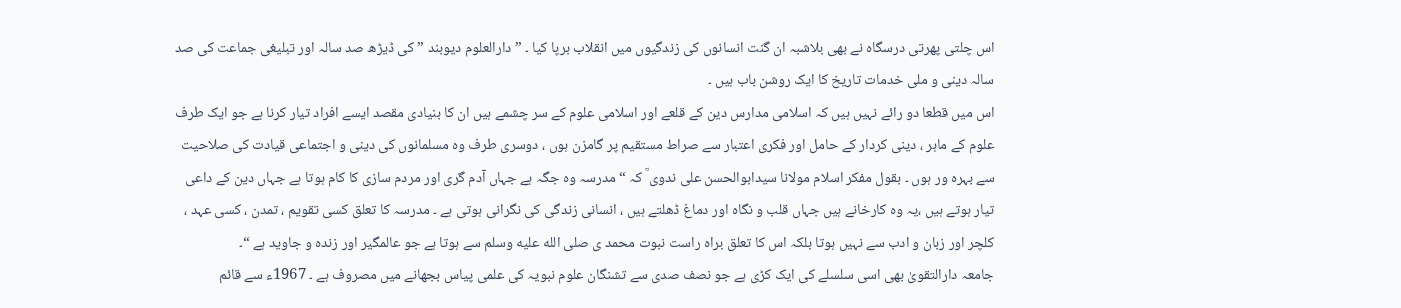اس چلتی پھرتی درسگاہ نے بھی بلاشبہ ان گنت انسانوں کی زندگیوں میں انقلاب برپا کیا ۔ ” دارالعلوم دیوبند ” کی ڈیڑھ صد سالہ اور تبلیغی جماعت کی صد سالہ دینی و ملی خدمات تاریخ کا ایک روشن باب ہیں ۔
اس میں قطعا دو رائے نہیں ہیں کہ اسلامی مدارس دین کے قلعے اور اسلامی علوم کے سر چشمے ہیں ان کا بنیادی مقصد ایسے افراد تیار کرنا ہے جو ایک طرف علوم کے ماہر ، دینی کردار کے حامل اور فکری اعتبار سے صراط مستقیم پر گامزن ہوں ، دوسری طرف وہ مسلمانوں کی دینی و اجتماعی قیادت کی صلاحیت سے بہرہ ور ہوں ۔ بقول مفکر اسلام مولانا سیدابوالحسن علی ندوی ؒ کہ “مدرسہ وہ جگہ ہے جہاں آدم گری اور مردم سازی کا کام ہوتا ہے جہاں دین کے داعی تیار ہوتے ہیں ،یہ وہ کارخانے ہیں جہاں قلب و نگاہ اور دماغ ڈھلتے ہیں ، انسانی زندگی کی نگرانی ہوتی ہے ۔ مدرسہ کا تعلق کسی تقویم ، تمدن ، کسی عہد ، کلچر اور زبان و ادب سے نہیں ہوتا بلکہ اس کا تعلق براہ راست نبوت محمد ی صلى الله عليه وسلم سے ہوتا ہے جو عالمگیر اور زندہ و جاوید ہے “۔
جامعہ دارالتقویٰ بھی اسی سلسلے کی ایک کڑی ہے جو نصف صدی سے تشنگان علوم نبویہ کی علمی پیاس بجھانے میں مصروف ہے ۔ 1967ء سے قائم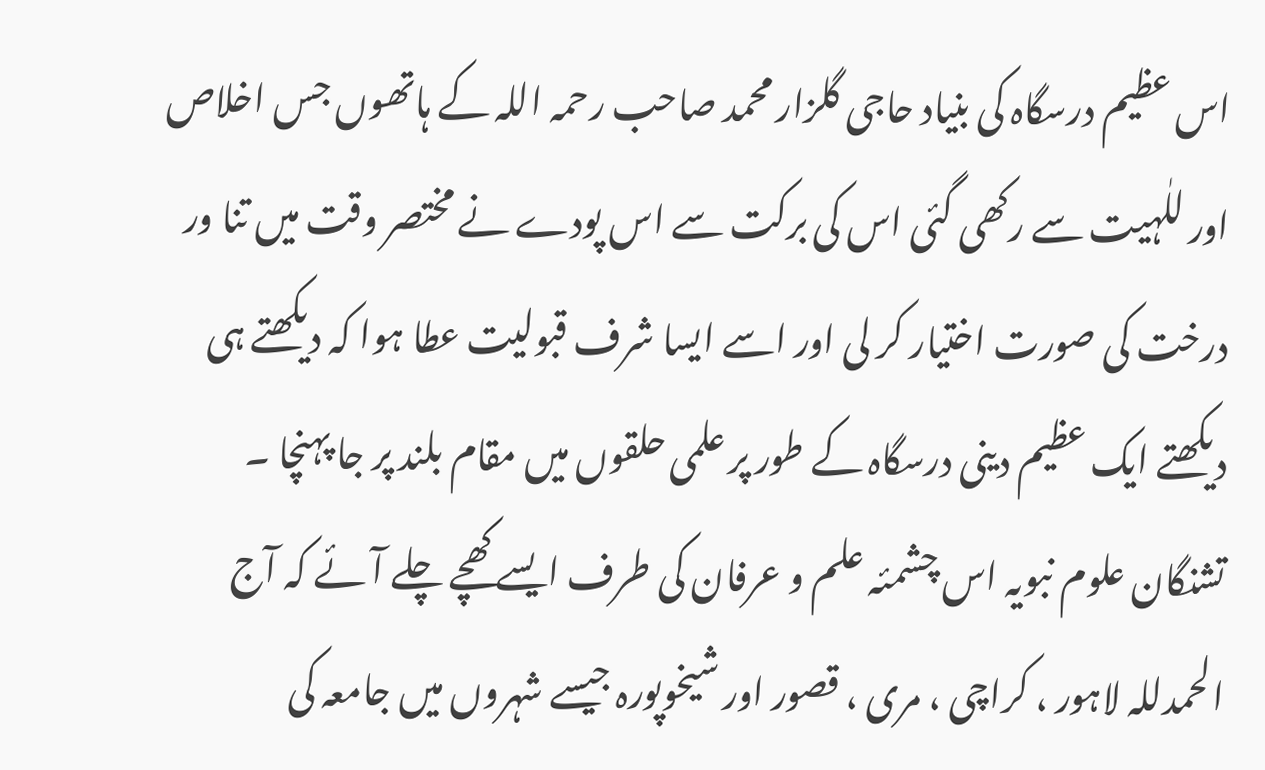اس عظیم درسگاہ کی بنیاد حاجی گلزار محمد صاحب رحمہ اللہ کے ہاتھوں جس اخلاص اور للٰہیت سے رکھی گئی اس کی برکت سے اس پودے نے مختصر وقت میں تنا ور درخت کی صورت اختیار کر لی اور اسے ایسا شرف قبولیت عطا ہوا کہ دیکھتے ہی دیکھتے ایک عظیم دینی درسگاہ کے طور پر علمی حلقوں میں مقام بلند پر جا پہنچا ۔ تشنگان علوم نبویہ اس چشمئہ علم و عرفان کی طرف ایسے کھچے چلے آئے کہ آج الحمدللہ لاہور ، کراچی ، مری ، قصور اور شیخوپورہ جیسے شہروں میں جامعہ کی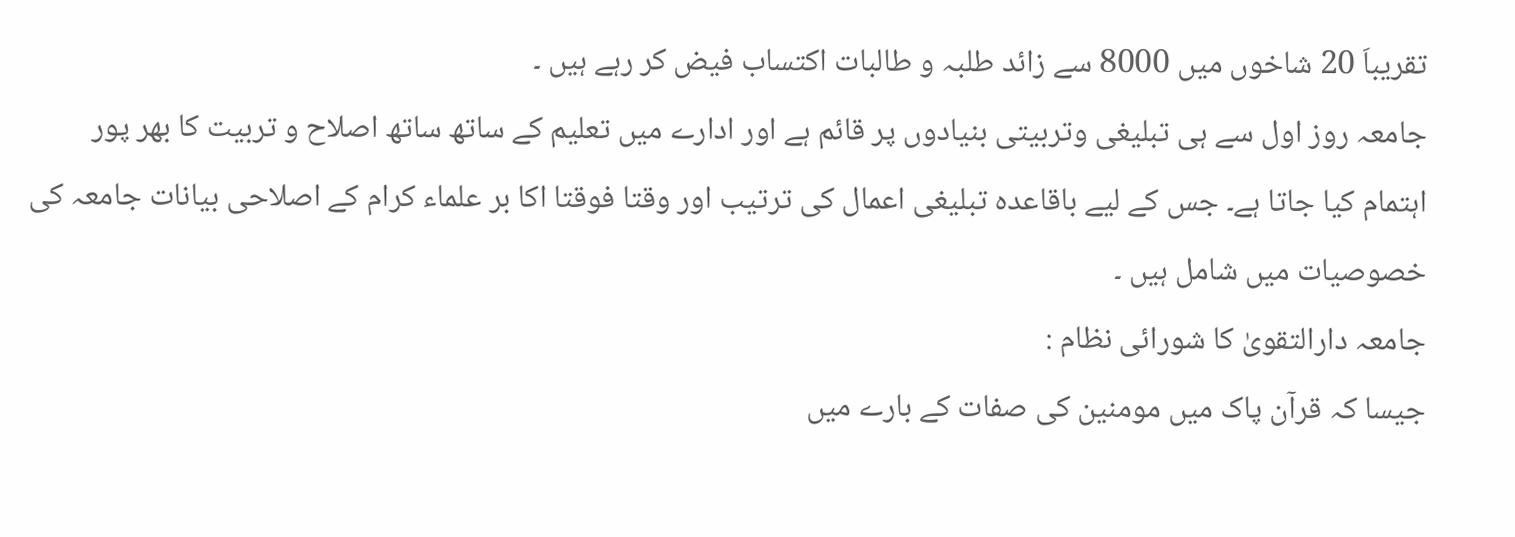تقریباَ 20 شاخوں میں 8000 سے زائد طلبہ و طالبات اکتساب فیض کر رہے ہیں ۔
جامعہ روز اول سے ہی تبلیغی وتربیتی بنیادوں پر قائم ہے اور ادارے میں تعلیم کے ساتھ ساتھ اصلاح و تربیت کا بھر پور اہتمام کیا جاتا ہے۔ جس کے لیے باقاعدہ تبلیغی اعمال کی ترتیب اور وقتا فوقتا اکا بر علماء کرام کے اصلاحی بیانات جامعہ کی خصوصیات میں شامل ہیں ۔
جامعہ دارالتقویٰ کا شورائی نظام :
جیسا کہ قرآن پاک میں مومنین کی صفات کے بارے میں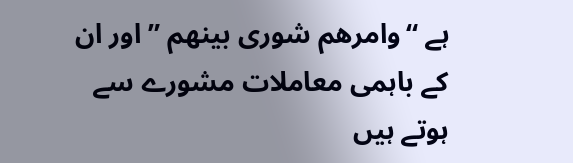ہے “وامرھم شوری بینھم ” اور ان کے باہمی معاملات مشورے سے ہوتے ہیں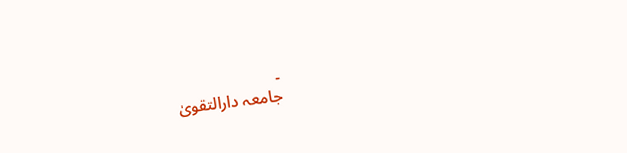۔
جامعہ دارالتقویٰ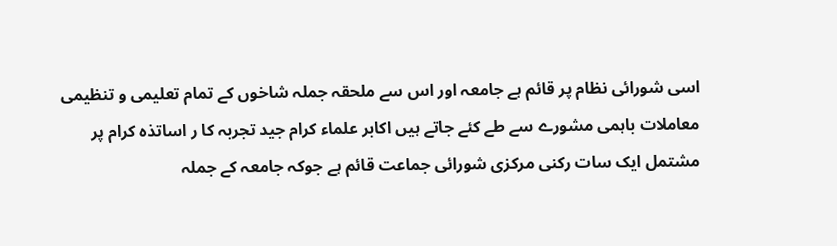اسی شورائی نظام پر قائم ہے جامعہ اور اس سے ملحقہ جملہ شاخوں کے تمام تعلیمی و تنظیمی معاملات باہمی مشورے سے طے کئے جاتے ہیں اکابر علماء کرام جید تجربہ کا ر اساتذہ کرام پر مشتمل ایک سات رکنی مرکزی شورائی جماعت قائم ہے جوکہ جامعہ کے جملہ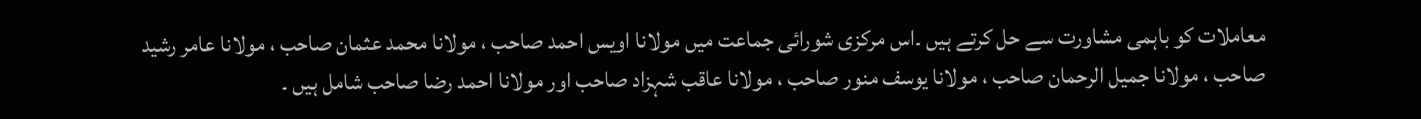معاملات کو باہمی مشاورت سے حل کرتے ہیں ۔اس مرکزی شورائی جماعت میں مولانا اویس احمد صاحب ، مولانا محمد عثمان صاحب ، مولانا عامر رشید صاحب ، مولانا جمیل الرحمان صاحب ، مولانا یوسف منور صاحب ، مولانا عاقب شہزاد صاحب اور مولانا احمد رضا صاحب شامل ہیں ۔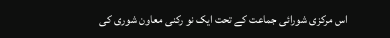اس مرکزی شورائی جماعت کے تحت ایک نو رکنی معاون شوری کی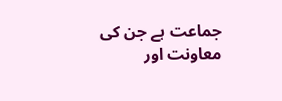جماعت ہے جن کی معاونت اور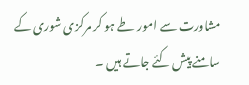مشاورت سے امور طے ہو کر مرکزی شوری کے سامنے پیش کئے جاتے ہیں ۔